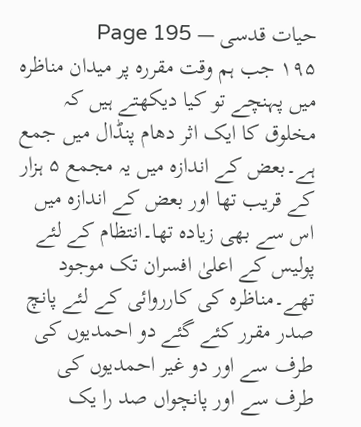حیات قدسی — Page 195
۱۹۵ جب ہم وقت مقررہ پر میدان مناظرہ میں پہنچے تو کیا دیکھتے ہیں کہ مخلوق کا ایک اثر دھام پنڈال میں جمع ہے۔بعض کے اندازہ میں یہ مجمع ۵ ہزار کے قریب تھا اور بعض کے اندازہ میں اس سے بھی زیادہ تھا۔انتظام کے لئے پولیس کے اعلیٰ افسران تک موجود تھے۔مناظرہ کی کارروائی کے لئے پانچ صدر مقرر کئے گئے دو احمدیوں کی طرف سے اور دو غیر احمدیوں کی طرف سے اور پانچواں صد را یک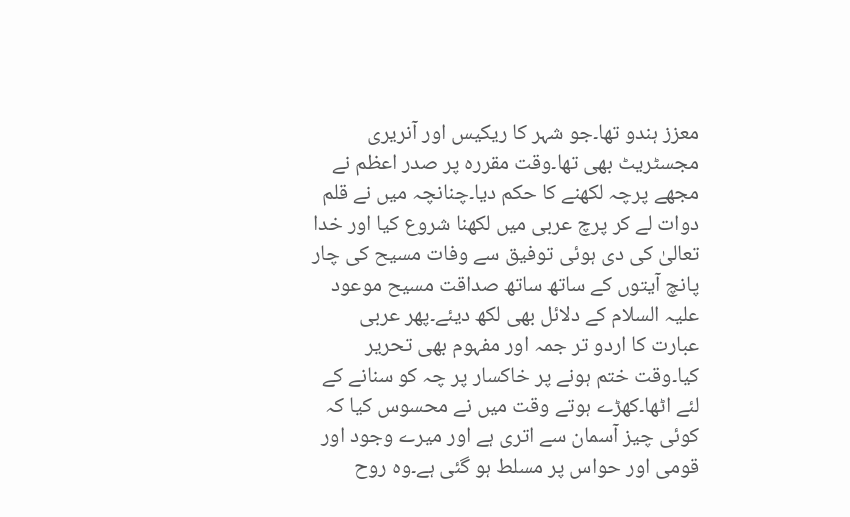معزز ہندو تھا۔جو شہر کا ریکیس اور آنریری مجسٹریٹ بھی تھا۔وقت مقررہ پر صدر اعظم نے مجھے پرچہ لکھنے کا حکم دیا۔چنانچہ میں نے قلم دوات لے کر پرچ عربی میں لکھنا شروع کیا اور خدا تعالیٰ کی دی ہوئی توفیق سے وفات مسیح کی چار پانچ آیتوں کے ساتھ ساتھ صداقت مسیح موعود علیہ السلام کے دلائل بھی لکھ دیئے۔پھر عربی عبارت کا اردو تر جمہ اور مفہوم بھی تحریر کیا۔وقت ختم ہونے پر خاکسار پر چہ کو سنانے کے لئے اٹھا۔کھڑے ہوتے وقت میں نے محسوس کیا کہ کوئی چیز آسمان سے اتری ہے اور میرے وجود اور قومی اور حواس پر مسلط ہو گئی ہے۔وہ روح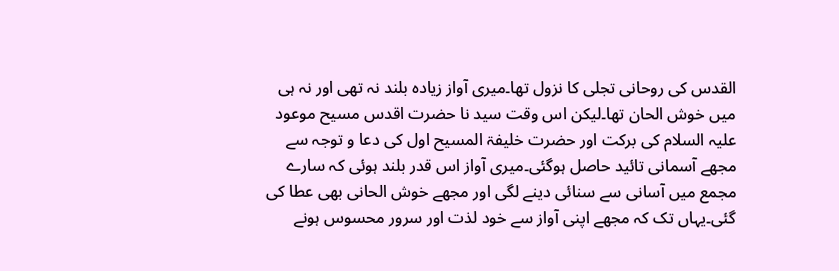القدس کی روحانی تجلی کا نزول تھا۔میری آواز زیادہ بلند نہ تھی اور نہ ہی میں خوش الحان تھا۔لیکن اس وقت سید نا حضرت اقدس مسیح موعود علیہ السلام کی برکت اور حضرت خلیفۃ المسیح اول کی دعا و توجہ سے مجھے آسمانی تائید حاصل ہوگئی۔میری آواز اس قدر بلند ہوئی کہ سارے مجمع میں آسانی سے سنائی دینے لگی اور مجھے خوش الحانی بھی عطا کی گئی۔یہاں تک کہ مجھے اپنی آواز سے خود لذت اور سرور محسوس ہونے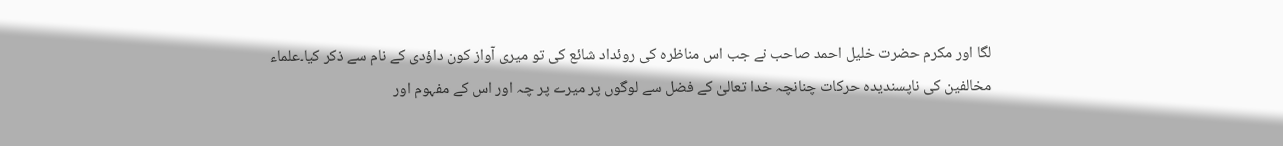لگا اور مکرم حضرت خلیل احمد صاحب نے جب اس مناظرہ کی روئداد شائع کی تو میری آواز کون داؤدی کے نام سے ذکر کیا۔علماء مخالفین کی ناپسندیدہ حرکات چنانچہ خدا تعالیٰ کے فضل سے لوگوں پر میرے پر چہ اور اس کے مفہوم اور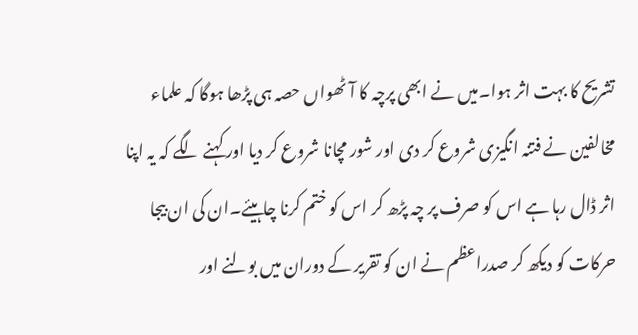تشریح کا بہت اثر ہوا۔میں نے ابھی پرچہ کا آٹھواں حصہ ہی پڑھا ہوگا کہ علماء مخالفین نے فتنہ انگیزی شروع کر دی اور شور مچانا شروع کر دیا اور کہنے لگے کہ یہ اپنا اثر ڈال رہا ہے اس کو صرف پر چہ پڑھ کر اس کو ختم کرنا چاہیئے۔ان کی ان بیجا حرکات کو دیکھ کر صدراعظم نے ان کو تقریر کے دوران میں بولنے اور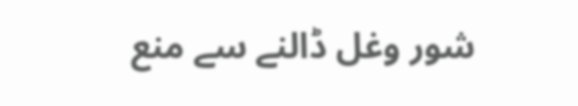شور وغل ڈالنے سے منع